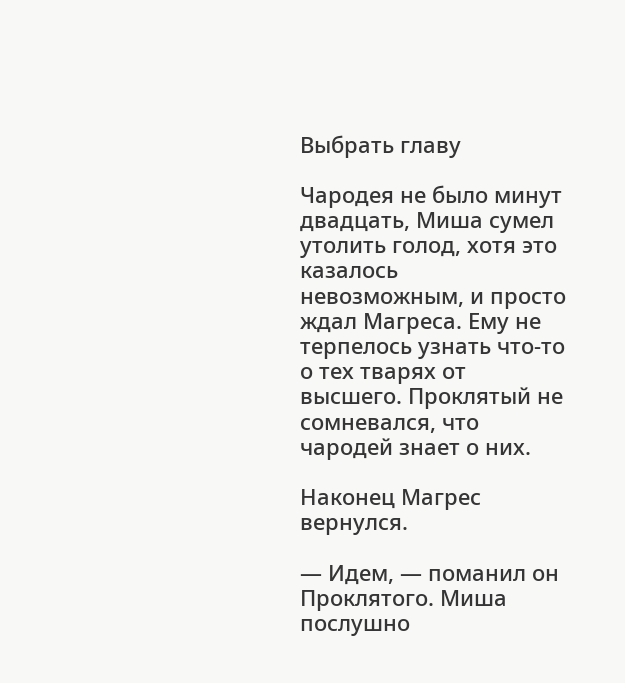Выбрать главу

Чародея не было минут двадцать, Миша сумел утолить голод, хотя это казалось невозможным, и просто ждал Магреса. Ему не терпелось узнать что-то о тех тварях от высшего. Проклятый не сомневался, что чародей знает о них.

Наконец Магрес вернулся.

— Идем, — поманил он Проклятого. Миша послушно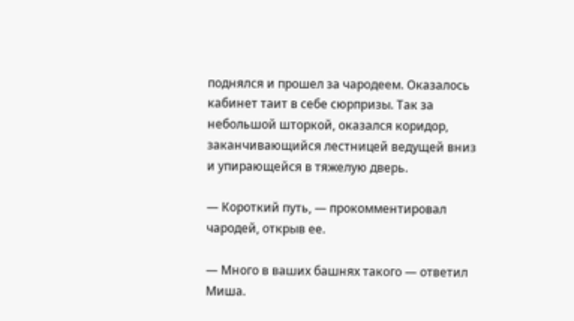поднялся и прошел за чародеем. Оказалось кабинет таит в себе сюрпризы. Так за небольшой шторкой, оказался коридор, заканчивающийся лестницей ведущей вниз и упирающейся в тяжелую дверь.

— Короткий путь, — прокомментировал чародей, открыв ее.

— Много в ваших башнях такого — ответил Миша.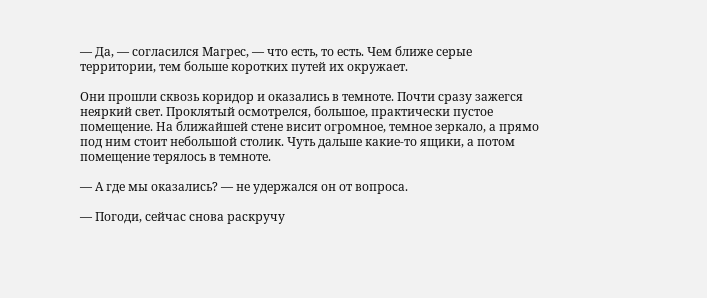— Да, — согласился Магрес, — что есть, то есть. Чем ближе серые территории, тем больше коротких путей их окружает.

Они прошли сквозь коридор и оказались в темноте. Почти сразу зажегся неяркий свет. Проклятый осмотрелся, большое, практически пустое помещение. На ближайшей стене висит огромное, темное зеркало, а прямо под ним стоит небольшой столик. Чуть дальше какие-то ящики, а потом помещение терялось в темноте.

— А где мы оказались? — не удержался он от вопроса.

— Погоди, сейчас снова раскручу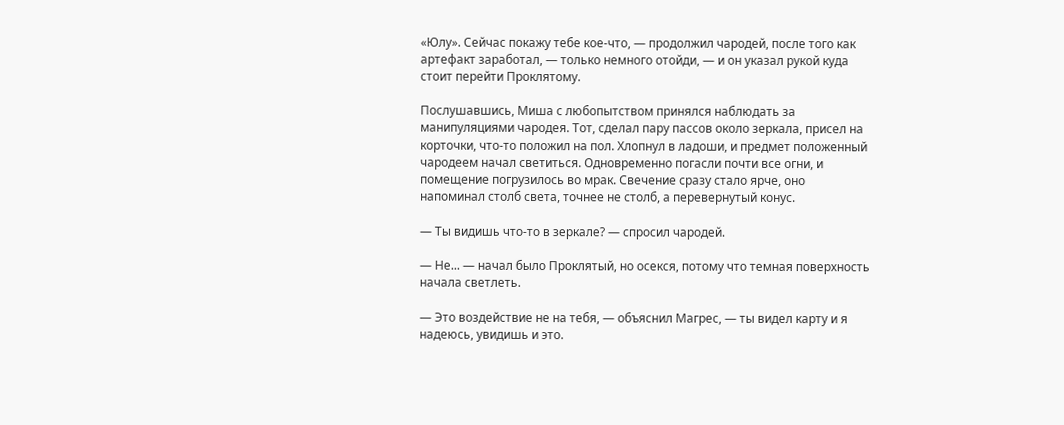«Юлу». Сейчас покажу тебе кое-что, — продолжил чародей, после того как артефакт заработал, — только немного отойди, — и он указал рукой куда стоит перейти Проклятому.

Послушавшись, Миша с любопытством принялся наблюдать за манипуляциями чародея. Тот, сделал пару пассов около зеркала, присел на корточки, что-то положил на пол. Хлопнул в ладоши, и предмет положенный чародеем начал светиться. Одновременно погасли почти все огни, и помещение погрузилось во мрак. Свечение сразу стало ярче, оно напоминал столб света, точнее не столб, а перевернутый конус.

— Ты видишь что-то в зеркале? — спросил чародей.

— Не... — начал было Проклятый, но осекся, потому что темная поверхность начала светлеть.

— Это воздействие не на тебя, — объяснил Магрес, — ты видел карту и я надеюсь, увидишь и это.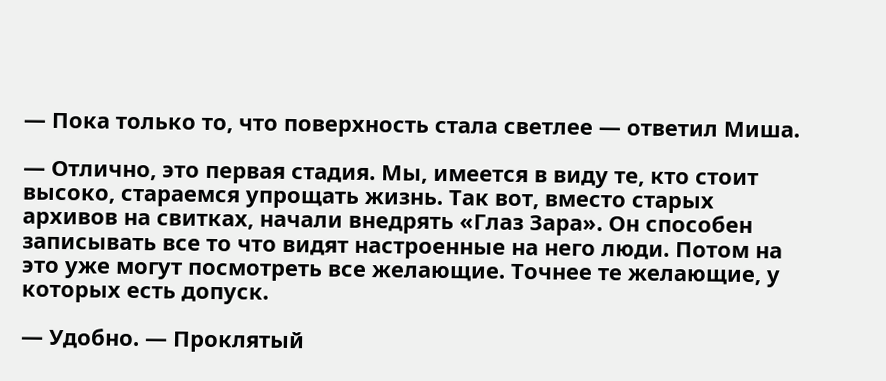— Пока только то, что поверхность стала светлее — ответил Миша.

— Отлично, это первая стадия. Мы, имеется в виду те, кто стоит высоко, стараемся упрощать жизнь. Так вот, вместо старых архивов на свитках, начали внедрять «Глаз Зара». Он способен записывать все то что видят настроенные на него люди. Потом на это уже могут посмотреть все желающие. Точнее те желающие, у которых есть допуск.

— Удобно. — Проклятый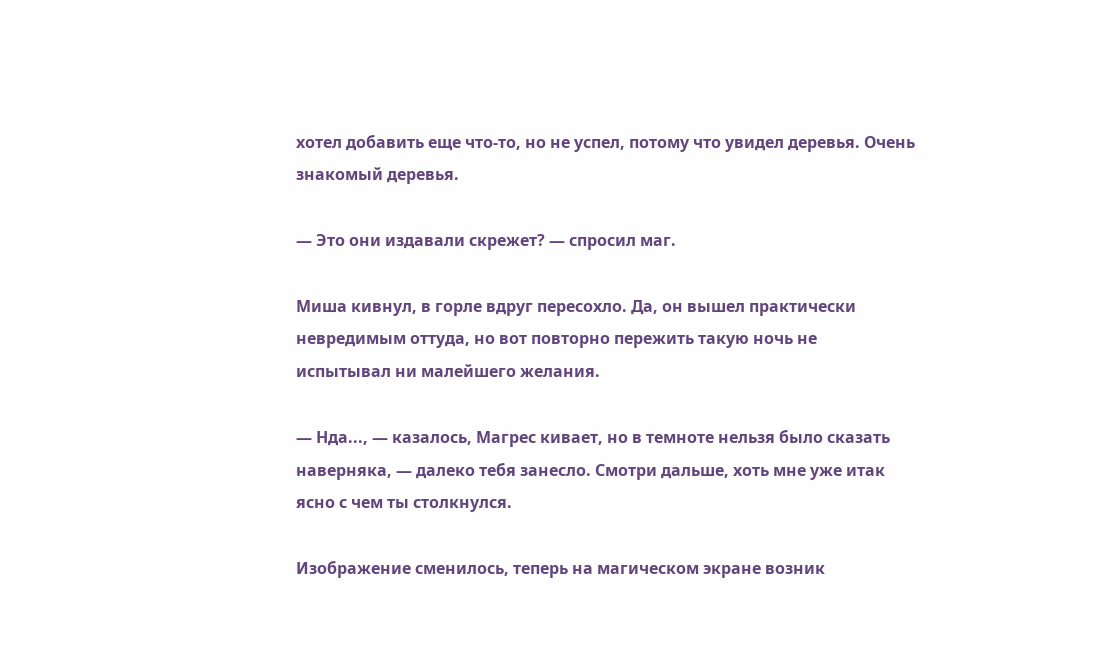хотел добавить еще что-то, но не успел, потому что увидел деревья. Очень знакомый деревья.

— Это они издавали скрежет? — спросил маг.

Миша кивнул, в горле вдруг пересохло. Да, он вышел практически невредимым оттуда, но вот повторно пережить такую ночь не испытывал ни малейшего желания.

— Нда..., — казалось, Магрес кивает, но в темноте нельзя было сказать наверняка, — далеко тебя занесло. Смотри дальше, хоть мне уже итак ясно с чем ты столкнулся.

Изображение сменилось, теперь на магическом экране возник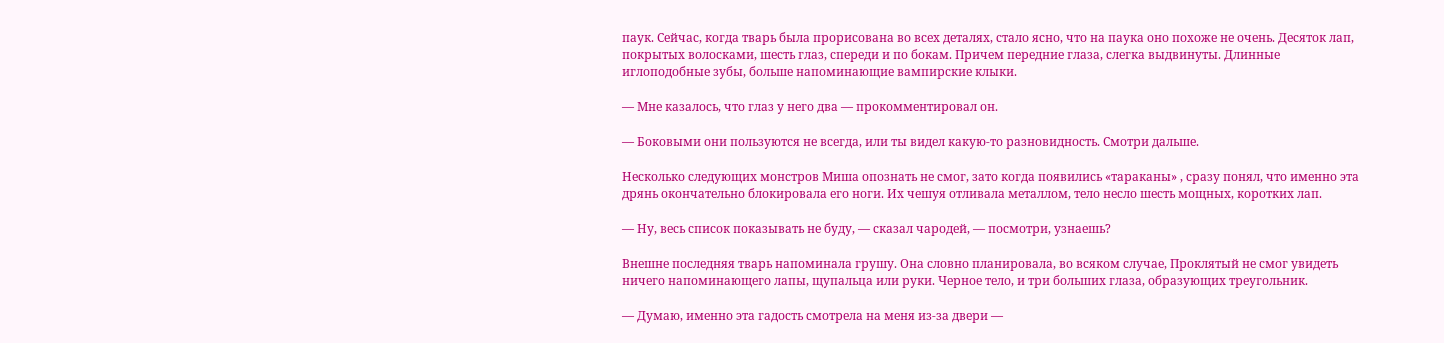паук. Сейчас, когда тварь была прорисована во всех деталях, стало ясно, что на паука оно похоже не очень. Десяток лап, покрытых волосками, шесть глаз, спереди и по бокам. Причем передние глаза, слегка выдвинуты. Длинные иглоподобные зубы, больше напоминающие вампирские клыки.

— Мне казалось, что глаз у него два — прокомментировал он.

— Боковыми они пользуются не всегда, или ты видел какую-то разновидность. Смотри дальше.

Несколько следующих монстров Миша опознать не смог, зато когда появились «тараканы» , сразу понял, что именно эта дрянь окончательно блокировала его ноги. Их чешуя отливала металлом, тело несло шесть мощных, коротких лап.

— Ну, весь список показывать не буду, — сказал чародей, — посмотри, узнаешь?

Внешне последняя тварь напоминала грушу. Она словно планировала, во всяком случае, Проклятый не смог увидеть ничего напоминающего лапы, щупальца или руки. Черное тело, и три больших глаза, образующих треугольник.

— Думаю, именно эта гадость смотрела на меня из-за двери —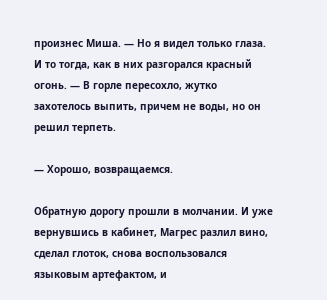произнес Миша. — Но я видел только глаза. И то тогда, как в них разгорался красный огонь. — В горле пересохло, жутко захотелось выпить, причем не воды, но он решил терпеть.

— Хорошо, возвращаемся.

Обратную дорогу прошли в молчании. И уже вернувшись в кабинет, Магрес разлил вино, сделал глоток, снова воспользовался языковым артефактом, и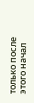только после этого начал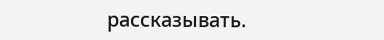рассказывать.